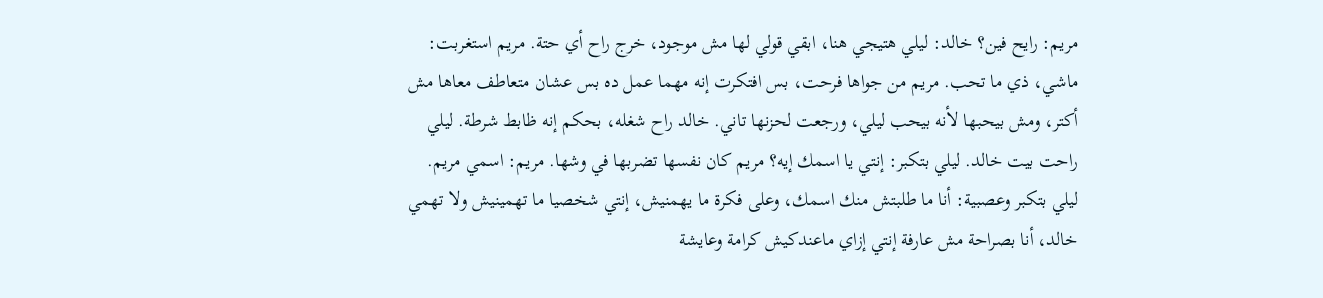مريم: رايح فين؟ خالد: ليلي هتيجي هنا، ابقي قولي لها مش موجود، خرج راح أي حتة. مريم استغربت: ماشي، ذي ما تحب. مريم من جواها فرحت، بس افتكرت إنه مهما عمل ده بس عشان متعاطف معاها مش أكتر، ومش بيحبها لأنه بيحب ليلي، ورجعت لحزنها تاني. خالد راح شغله، بحكم إنه ظابط شرطة. ليلي راحت بيت خالد. ليلي بتكبر: إنتي يا اسمك إيه؟ مريم كان نفسها تضربها في وشها. مريم: اسمي مريم.
ليلي بتكبر وعصبية: أنا ما طلبتش منك اسمك، وعلى فكرة ما يهمنيش، إنتي شخصيا ما تهمينيش ولا تهمي خالد، أنا بصراحة مش عارفة إنتي إزاي ماعندكيش كرامة وعايشة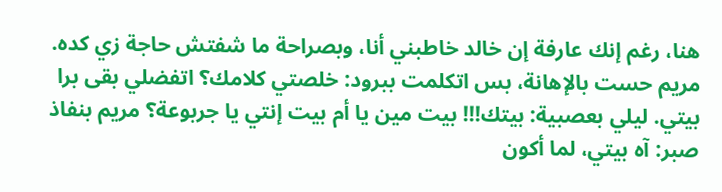هنا، رغم إنك عارفة إن خالد خاطبني أنا، وبصراحة ما شفتش حاجة زي كده. مريم حست بالإهانة، بس اتكلمت ببرود: خلصتي كلامك؟ اتفضلي بقى برا بيتي. ليلي بعصبية: بيتك!!! بيت مين يا أم بيت إنتي يا جربوعة؟ مريم بنفاذ صبر: آه بيتي، لما أكون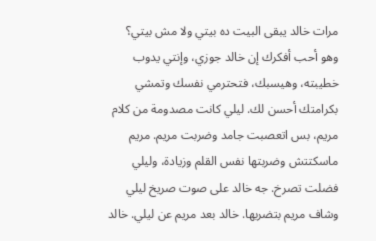مرات خالد يبقى البيت ده بيتي ولا مش بيتي؟
وهو أحب أفكرك إن خالد جوزي، وإنتي يدوب خطيبته، وهيسبك، فتحترمي نفسك وتمشي بكرامتك أحسن لك. ليلي كانت مصدومة من كلام مريم، بس اتعصبت جامد وضربت مريم. مريم ماسكتتش وضربتها نفس القلم وزيادة، وليلي فضلت تصرخ. جه خالد على صوت صريخ ليلي وشاف مريم بتضربها. خالد بعد مريم عن ليلي. خالد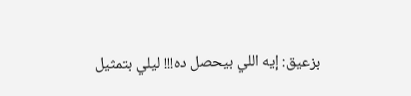بزعيق: إيه اللي بيحصل ده!!! ليلي بتمثيل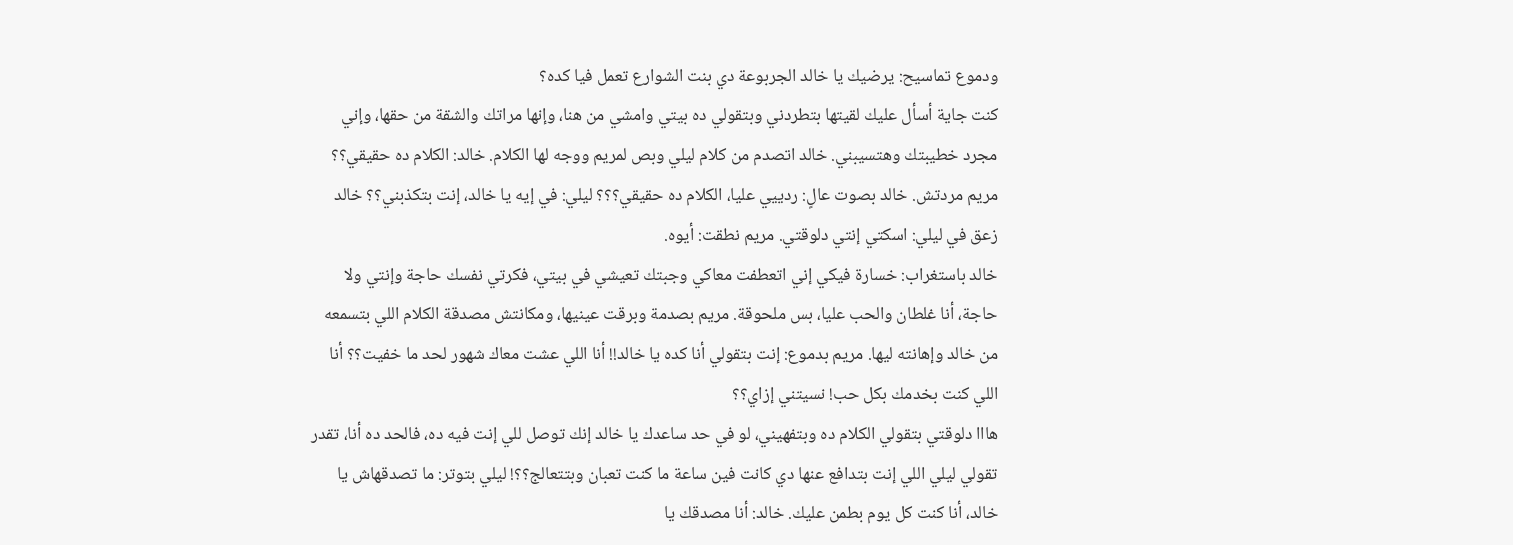ودموع تماسيح: يرضيك يا خالد الجربوعة دي بنت الشوارع تعمل فيا كده؟
كنت جاية أسأل عليك لقيتها بتطردني وبتقولي ده بيتي وامشي من هنا، وإنها مراتك والشقة من حقها، وإني مجرد خطيبتك وهتسيبني. خالد اتصدم من كلام ليلي وبص لمريم ووجه لها الكلام. خالد: الكلام ده حقيقي؟؟ مريم مردتش. خالد بصوت عالٍ: ردييي عليا، الكلام ده حقيقي؟؟؟ ليلي: في إيه يا خالد، إنت بتكذبني؟؟ خالد زعق في ليلي: اسكتي إنتي دلوقتي. مريم نطقت: أيوه.
خالد باستغراب: خسارة فيكي إني اتعطفت معاكي وجبتك تعيشي في بيتي، فكرتي نفسك حاجة وإنتي ولا حاجة، أنا غلطان والحب عليا، بس ملحوقة. مريم بصدمة وبرقت عينيها، ومكانتش مصدقة الكلام اللي بتسمعه من خالد وإهانته ليها. مريم بدموع: إنت بتقولي أنا كده يا خالد!! أنا اللي عشت معاك شهور لحد ما خفيت؟؟ أنا اللي كنت بخدمك بكل حب! نسيتني إزاي؟؟
هااا دلوقتي بتقولي الكلام ده وبتفهيني، لو في حد ساعدك يا خالد إنك توصل للي إنت فيه ده، فالحد ده أنا، تقدر تقولي ليلي اللي إنت بتدافع عنها دي كانت فين ساعة ما كنت تعبان وبتتعالج؟؟! ليلي بتوتر: ما تصدقهاش يا خالد، أنا كنت كل يوم بطمن عليك. خالد: أنا مصدقك يا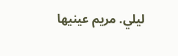ليلي. مريم عينيها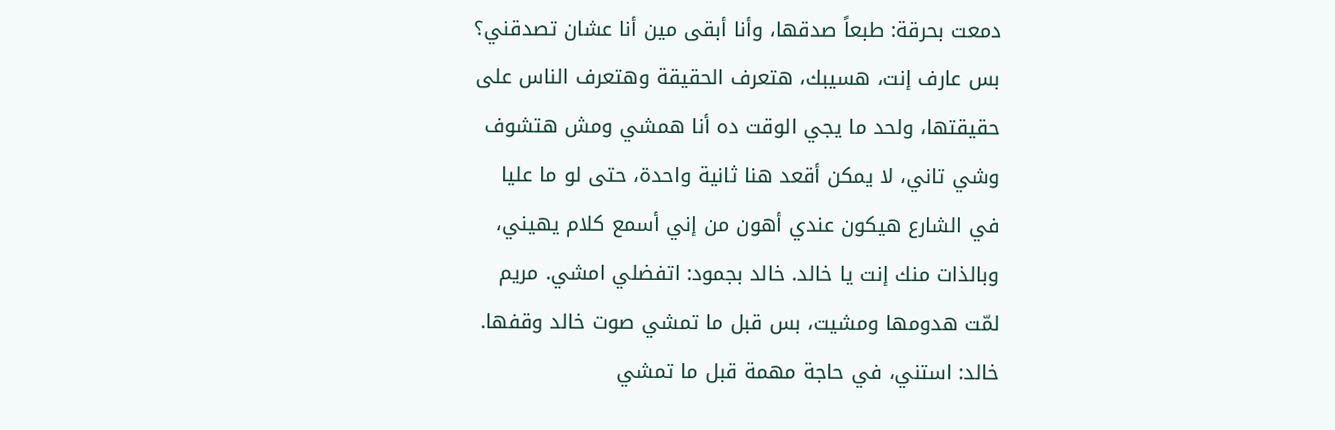دمعت بحرقة: طبعاً صدقها، وأنا أبقى مين أنا عشان تصدقني؟
بس عارف إنت، هسيبك، هتعرف الحقيقة وهتعرف الناس على حقيقتها، ولحد ما يجي الوقت ده أنا همشي ومش هتشوف وشي تاني، لا يمكن أقعد هنا ثانية واحدة، حتى لو ما عليا في الشارع هيكون عندي أهون من إني أسمع كلام يهيني، وبالذات منك إنت يا خالد. خالد بجمود: اتفضلي امشي. مريم لمّت هدومها ومشيت، بس قبل ما تمشي صوت خالد وقفها. خالد: استني، في حاجة مهمة قبل ما تمشي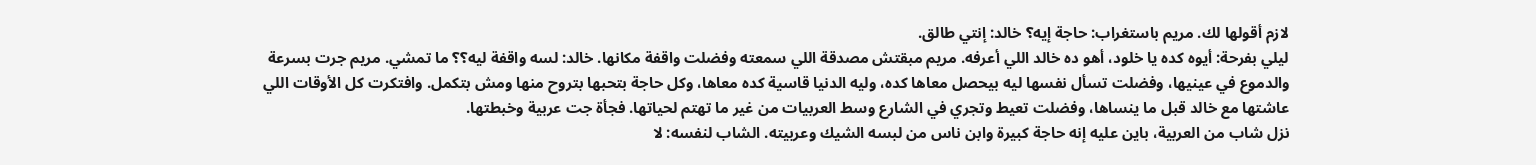لازم أقولها لك. مريم باستغراب: حاجة إيه؟ خالد: إنتي طالق.
ليلي بفرحة: أيوه كده يا خلود، أهو ده خالد اللي أعرفه. مريم مبقتش مصدقة اللي سمعته وفضلت واقفة مكانها. خالد: لسه واقفة ليه؟؟ ما تمشي. مريم جرت بسرعة والدموع في عينيها، وفضلت تسأل نفسها ليه بيحصل معاها كده، وليه الدنيا قاسية كده معاها، وكل حاجة بتحبها بتروح منها ومش بتكمل. وافتكرت كل الأوقات اللي عاشتها مع خالد قبل ما ينساها، وفضلت تعيط وتجري في الشارع وسط العربيات من غير ما تهتم لحياتها. فجأة جت عربية وخبطتها.
نزل شاب من العربية، باين عليه إنه حاجة كبيرة وابن ناس من لبسه الشيك وعربيته. الشاب لنفسه: لا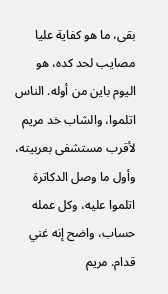بقى، ما هو كفاية عليا مصايب لحد كده، هو اليوم باين من أوله. الناس اتلموا، والشاب خد مريم لأقرب مستشفى بعربيته، وأول ما وصل الدكاترة اتلموا عليه، وكل عمله حساب، واضح إنه غني قدام. مريم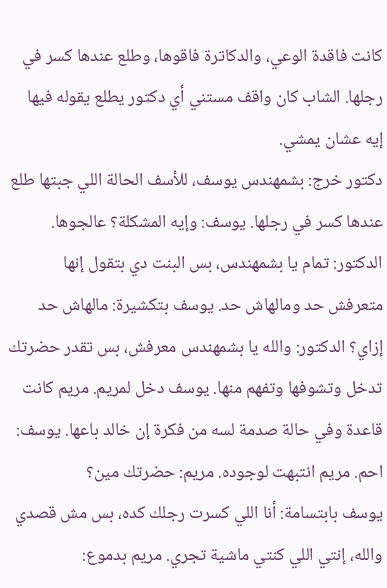كانت فاقدة الوعي، والدكاترة فاقوها، وطلع عندها كسر في رجلها. الشاب كان واقف مستني أي دكتور يطلع يقوله فيها إيه عشان يمشي.
دكتور خرج: بشمهندس يوسف، للأسف الحالة اللي جبتها طلع عندها كسر في رجلها. يوسف: وإيه المشكلة؟ عالجوها. الدكتور: تمام يا بشمهندس، بس البنت دي بتقول إنها متعرفش حد ومالهاش حد. يوسف بتكشيرة: مالهاش حد إزاي؟ الدكتور: والله يا بشمهندس معرفش، بس تقدر حضرتك تدخل وتشوفها وتفهم منها. يوسف دخل لمريم. مريم كانت قاعدة وفي حالة صدمة لسه من فكرة إن خالد باعها. يوسف: احم. مريم انتبهت لوجوده. مريم: حضرتك مين؟
يوسف بابتسامة: أنا اللي كسرت رجلك كده، بس مش قصدي والله، إنتي اللي كنتي ماشية تجري. مريم بدموع: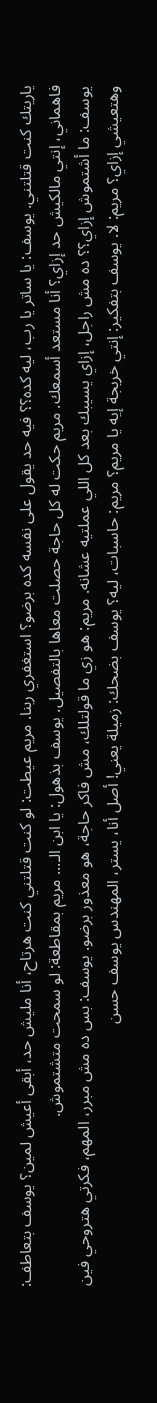ياريتك كنت قتلتني. يوسف: يا ساتر يا رب، ليه كده؟؟ فيه حد يقول على نفسه كده برضو؟ استغفري ربنا. مريم عيطت: لو كنت قتلتني كنت هرتاح، أنا مليش حد، أبقى أعيش لمين؟ يوسف بتعاطف: فاهماني، إنتي مالكيش حد إزاي؟ أنا مستعد أسمعك. مريم حكت له كل حاجة حصلت معاها بالتفصيل. يوسف بذهول: يا ابن الـ... مريم بمقاطعة: لو سمحت متشتموش.
يوسف: ما أشتموش إزاي؟؟ ده مش راجل، إزاي يسيبك بعد كل اللي عملتيه عشانه. مريم: هو زي ما قولتلك، مش فاكر حاجة، هو معذور برضو. يوسف: بس ده مش مبرر، المهم، فكرتي هتروحي فين وهتعيشي إزاي؟ مريم: لا. يوسف بتفكير: إنتي خريجة إيه يا مريم؟ مريم: حاسبات، ليه؟ يوسف بضحك: زميلة يعني! أصل أنا، يستر، المهندس يوسف حسن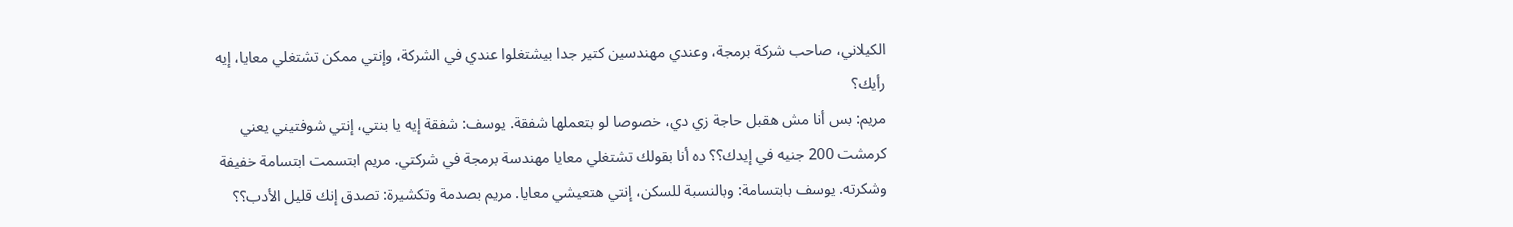الكيلاني، صاحب شركة برمجة، وعندي مهندسين كتير جدا بيشتغلوا عندي في الشركة، وإنتي ممكن تشتغلي معايا، إيه رأيك؟
مريم: بس أنا مش هقبل حاجة زي دي، خصوصا لو بتعملها شفقة. يوسف: شفقة إيه يا بنتي، إنتي شوفتيني يعني كرمشت 200 جنيه في إيدك؟؟ ده أنا بقولك تشتغلي معايا مهندسة برمجة في شركتي. مريم ابتسمت ابتسامة خفيفة وشكرته. يوسف بابتسامة: وبالنسبة للسكن، إنتي هتعيشي معايا. مريم بصدمة وتكشيرة: تصدق إنك قليل الأدب؟؟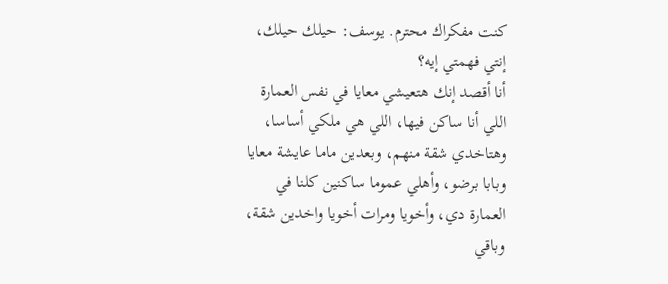كنت مفكراك محترم. يوسف: حيلك حيلك، إنتي فهمتي إيه؟
أنا أقصد إنك هتعيشي معايا في نفس العمارة اللي أنا ساكن فيها، اللي هي ملكي أساسا، وهتاخدي شقة منهم، وبعدين ماما عايشة معايا وبابا برضو، وأهلي عموما ساكنين كلنا في العمارة دي، وأخويا ومرات أخويا واخدين شقة، وباقي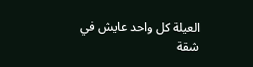العيلة كل واحد عايش في شقة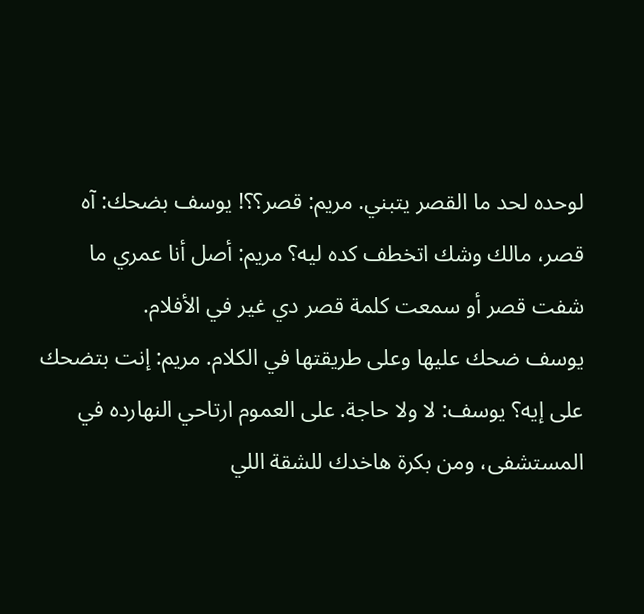لوحده لحد ما القصر يتبني. مريم: قصر؟؟! يوسف بضحك: آه قصر، مالك وشك اتخطف كده ليه؟ مريم: أصل أنا عمري ما شفت قصر أو سمعت كلمة قصر دي غير في الأفلام.
يوسف ضحك عليها وعلى طريقتها في الكلام. مريم: إنت بتضحك على إيه؟ يوسف: لا ولا حاجة. على العموم ارتاحي النهارده في المستشفى، ومن بكرة هاخدك للشقة اللي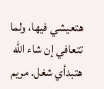هتعيشي فيها، ولما تتعافي إن شاء الله هتبدأي شغل. مريم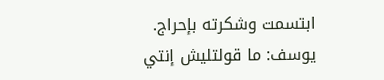ابتسمت وشكرته بإحراج. يوسف: ما قولتليش إنتي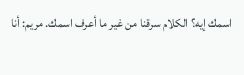اسمك إيه؟ الكلام سرقنا من غير ما أعرف اسمك. مريم: أنا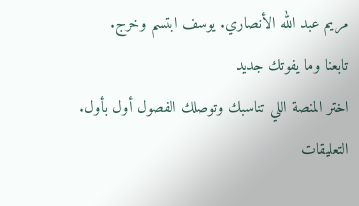مريم عبد الله الأنصاري. يوسف ابتسم وخرج.
تابعنا وما يفوتك جديد
اختر المنصة اللي تناسبك وتوصلك الفصول أول بأول.
التعليقات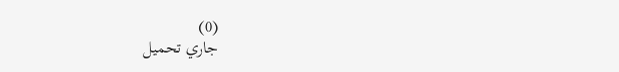(0)
جاري تحميل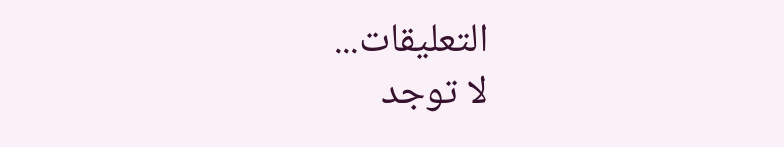التعليقات...
لا توجد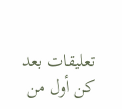تعليقات بعد
كن أول من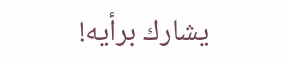يشارك برأيه!